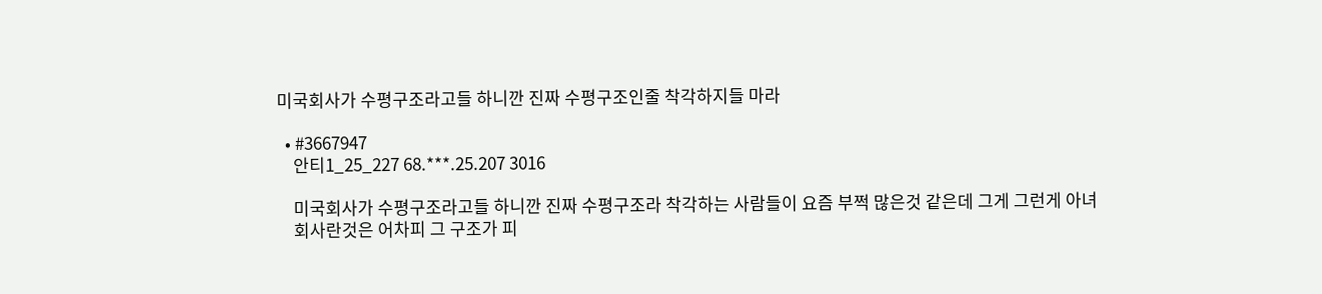미국회사가 수평구조라고들 하니깐 진짜 수평구조인줄 착각하지들 마라

  • #3667947
    안티1_25_227 68.***.25.207 3016

    미국회사가 수평구조라고들 하니깐 진짜 수평구조라 착각하는 사람들이 요즘 부쩍 많은것 같은데 그게 그런게 아녀
    회사란것은 어차피 그 구조가 피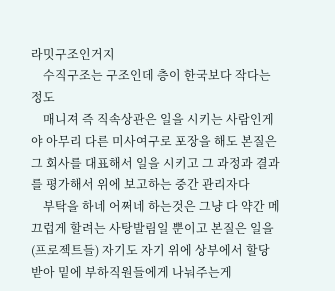라밋구조인거지
    수직구조는 구조인데 층이 한국보다 작다는 정도
    매니져 즉 직속상관은 일을 시키는 사람인게야 아무리 다른 미사여구로 포장을 해도 본질은 그 회사를 대표해서 일을 시키고 그 과정과 결과를 평가해서 위에 보고하는 중간 관리자다
    부탁을 하네 어쩌네 하는것은 그냥 다 약간 메끄럽게 할려는 사탕발림일 뿐이고 본질은 일을(프로젝트들) 자기도 자기 위에 상부에서 할당 받아 밑에 부하직원들에게 나눠주는게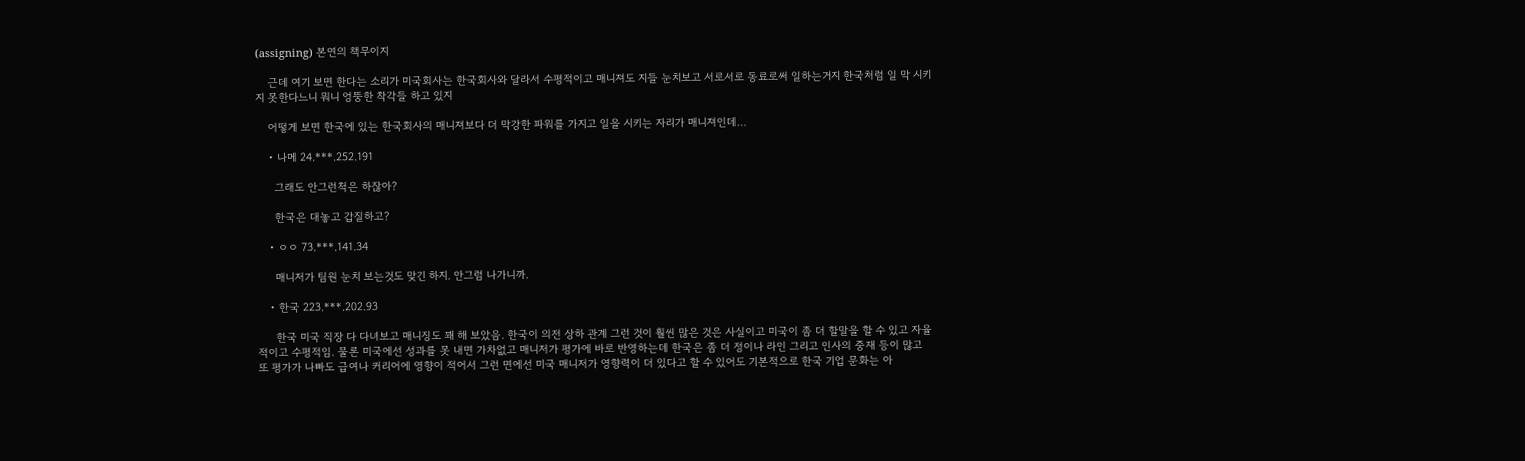(assigning) 본연의 책무이지

    근데 여기 보면 한다는 소리가 미국회사는 한국회사와 달라서 수평적이고 매니져도 지들 눈치보고 서로서로 동료로써 일하는거지 한국처럼 일 막 시키지 못한다느니 뭐니 엉뚱한 착각들 하고 있지

    어떻게 보면 한국에 있는 한국회사의 매니져보다 더 막강한 파워를 가지고 일을 시키는 자리가 매니져인데…

    • 나메 24.***.252.191

      그래도 안그런척은 하잖아?

      한국은 대놓고 갑질하고?

    • ㅇㅇ 73.***.141.34

      매니저가 팀원 눈치 보는것도 맞긴 하지. 안그럼 나가니까.

    • 한국 223.***.202.93

      한국 미국 직장 다 다녀보고 매니징도 꽤 해 보았음. 한국이 의전 상하 관계 그런 것이 훨씬 많은 것은 사실이고 미국이 좀 더 할말을 할 수 있고 자율적이고 수평적임. 물론 미국에선 성과를 못 내면 가차없고 매니저가 평가에 바로 반영하는데 한국은 좀 더 정이나 라인 그리고 인사의 중재 등이 많고 또 평가가 나빠도 급여나 커리어에 영향이 적어서 그런 면에선 미국 매니저가 영향력이 더 있다고 할 수 있어도 기본적으로 한국 기업 문화는 아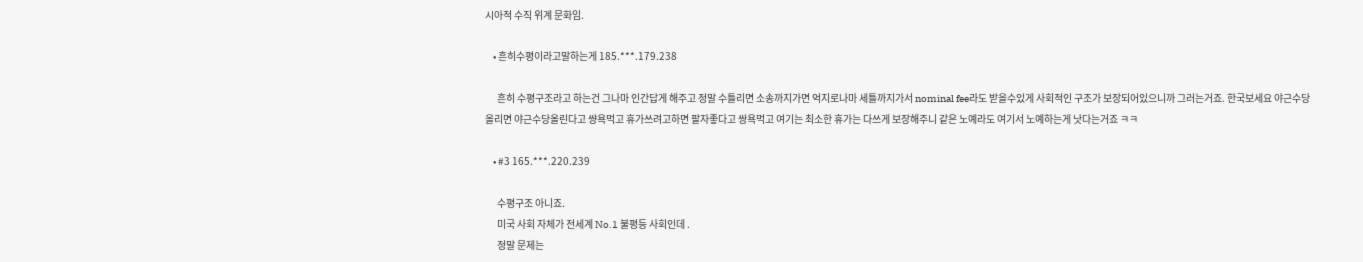시아적 수직 위계 문화임.

    • 흔히수평이라고말하는게 185.***.179.238

      흔히 수평구조라고 하는건 그나마 인간답게 해주고 정말 수틀리면 소송까지가면 억지로나마 세틀까지가서 nominal fee라도 받을수있게 사회적인 구조가 보장되어있으니까 그러는거죠. 한국보세요 야근수당 올리면 야근수당올린다고 썅욕먹고 휴가쓰려고하면 팔자좋다고 쌍욕먹고 여기는 최소한 휴가는 다쓰게 보장해주니 같은 노예라도 여기서 노예하는게 낫다는거죠 ㅋㅋ

    • #3 165.***.220.239

      수평구조 아니죠.
      미국 사회 자체가 전세계 No.1 불평등 사회인데 .
      정말 문제는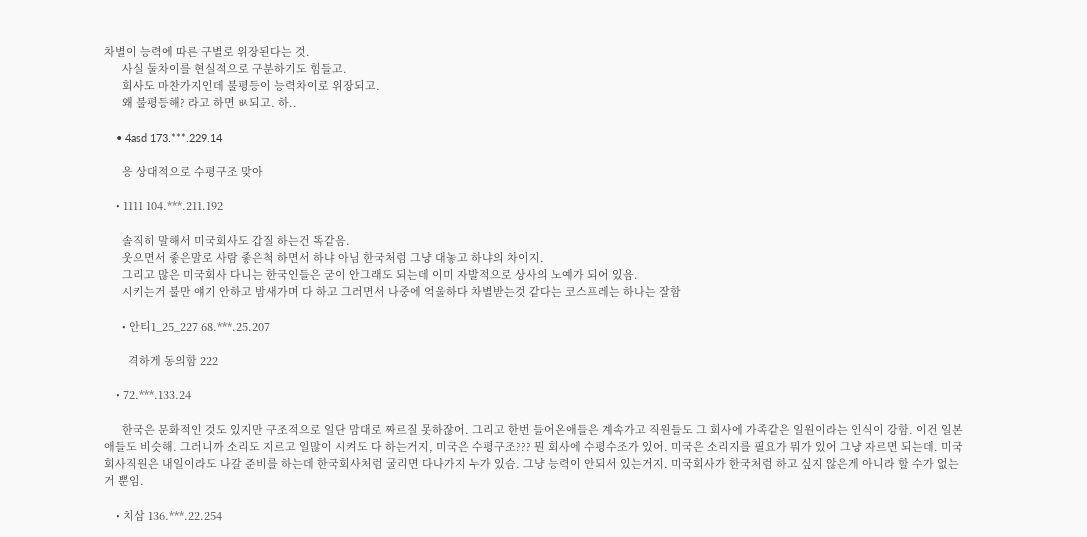차별이 능력에 따른 구별로 위장된다는 것.
      사실 둘차이를 현실적으로 구분하기도 힘들고.
      회사도 마찬가지인데 불평등이 능력차이로 위장되고.
      왜 불평등해? 라고 하면 ㅄ되고. 하..

    • 4asd 173.***.229.14

      응 상대적으로 수평구조 맞아

    • 1111 104.***.211.192

      솔직히 말해서 미국회사도 갑질 하는건 똑같음.
      웃으면서 좋은말로 사람 좋은척 하면서 하냐 아님 한국처럼 그냥 대놓고 하냐의 차이지.
      그리고 많은 미국회사 다니는 한국인들은 굳이 안그래도 되는데 이미 자발적으로 상사의 노예가 되어 있음.
      시키는거 불만 얘기 안하고 밤새가며 다 하고 그러면서 나중에 억울하다 차별받는것 같다는 코스프레는 하나는 잘함

      • 안티1_25_227 68.***.25.207

        격하게 동의함 222

    • 72.***.133.24

      한국은 문화적인 것도 있지만 구조적으로 일단 맘대로 짜르질 못하잖어. 그리고 한번 들어온애들은 계속가고 직원들도 그 회사에 가족같은 일원이라는 인식이 강함. 이건 일본애들도 비슷해. 그러니까 소리도 지르고 일많이 시켜도 다 하는거지, 미국은 수평구조??? 뭔 회사에 수평수조가 있어. 미국은 소리지를 필요가 뭐가 있어 그냥 자르면 되는데. 미국회사직원은 내일이라도 나갈 준비를 하는데 한국회사처럼 굴리면 다나가지 누가 있슴. 그냥 능력이 안되서 있는거지. 미국회사가 한국처럼 하고 싶지 않은게 아니라 할 수가 없는거 뿐임.

    • 치삼 136.***.22.254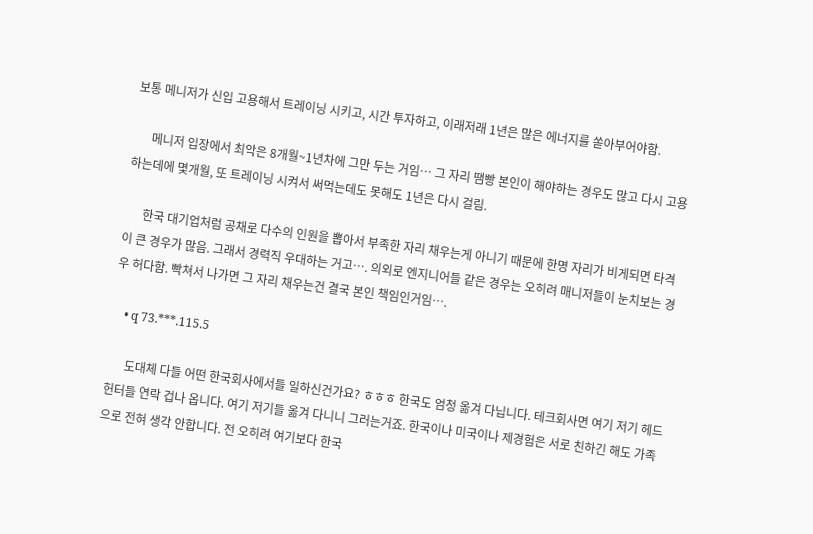보통 메니저가 신입 고용해서 트레이닝 시키고, 시간 투자하고, 이래저래 1년은 많은 에너지를 쏟아부어야함.

      메니저 입장에서 최악은 8개월~1년차에 그만 두는 거임… 그 자리 땜빵 본인이 해야하는 경우도 많고 다시 고용하는데에 몇개월, 또 트레이닝 시켜서 써먹는데도 못해도 1년은 다시 걸림.

      한국 대기업처럼 공채로 다수의 인원을 뽑아서 부족한 자리 채우는게 아니기 때문에 한명 자리가 비게되면 타격이 큰 경우가 많음. 그래서 경력직 우대하는 거고…. 의외로 엔지니어들 같은 경우는 오히려 매니저들이 눈치보는 경우 허다함. 빡쳐서 나가면 그 자리 채우는건 결국 본인 책임인거임….

    • q 73.***.115.5

      도대체 다들 어떤 한국회사에서들 일하신건가요? ㅎㅎㅎ 한국도 엄청 옮겨 다닙니다. 테크회사면 여기 저기 헤드 헌터들 연락 겁나 옵니다. 여기 저기들 옮겨 다니니 그러는거죠. 한국이나 미국이나 제경험은 서로 친하긴 해도 가족으로 전혀 생각 안합니다. 전 오히려 여기보다 한국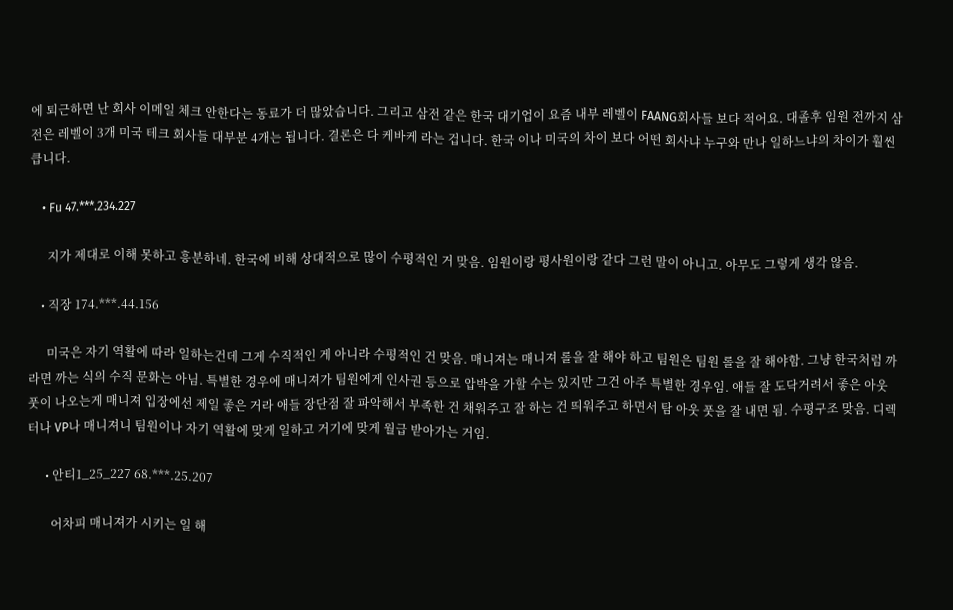에 퇴근하면 난 회사 이메일 체크 안한다는 동료가 더 많았습니다. 그리고 삼전 같은 한국 대기업이 요즘 내부 레벨이 FAANG회사들 보다 적어요. 대졸후 임원 전까지 삼전은 레벨이 3개 미국 테크 회사들 대부분 4개는 됩니다. 결론은 다 케바케 라는 겁니다. 한국 이나 미국의 차이 보다 어떤 회사냐 누구와 만나 일하느냐의 차이가 훨씬 큽니다.

    • Fu 47.***.234.227

      지가 제대로 이해 못하고 흥분하네. 한국에 비해 상대적으로 많이 수평적인 거 맞음. 임원이랑 평사원이랑 같다 그런 말이 아니고. 아무도 그렇게 생각 않음.

    • 직장 174.***.44.156

      미국은 자기 역활에 따라 일하는건데 그게 수직적인 게 아니라 수평적인 건 맞음. 매니져는 매니져 롤을 잘 해야 하고 팀원은 팀원 롤을 잘 해야함. 그냥 한국처럼 까라면 까는 식의 수직 문화는 아님. 특별한 경우에 매니져가 팀원에게 인사권 등으로 압박을 가할 수는 있지만 그건 아주 특별한 경우임. 애들 잘 도닥거려서 좋은 아웃 풋이 나오는게 매니져 입장에선 제일 좋은 거라 애들 장단점 잘 파악해서 부족한 건 채워주고 잘 하는 건 띄워주고 하면서 탐 아웃 풋을 잘 내면 됨. 수평구조 맞음. 디렉터나 VP나 매니져니 팀원이나 자기 역활에 맞게 일하고 거기에 맞게 월급 받아가는 거임.

      • 안티1_25_227 68.***.25.207

        어차피 매니져가 시키는 일 해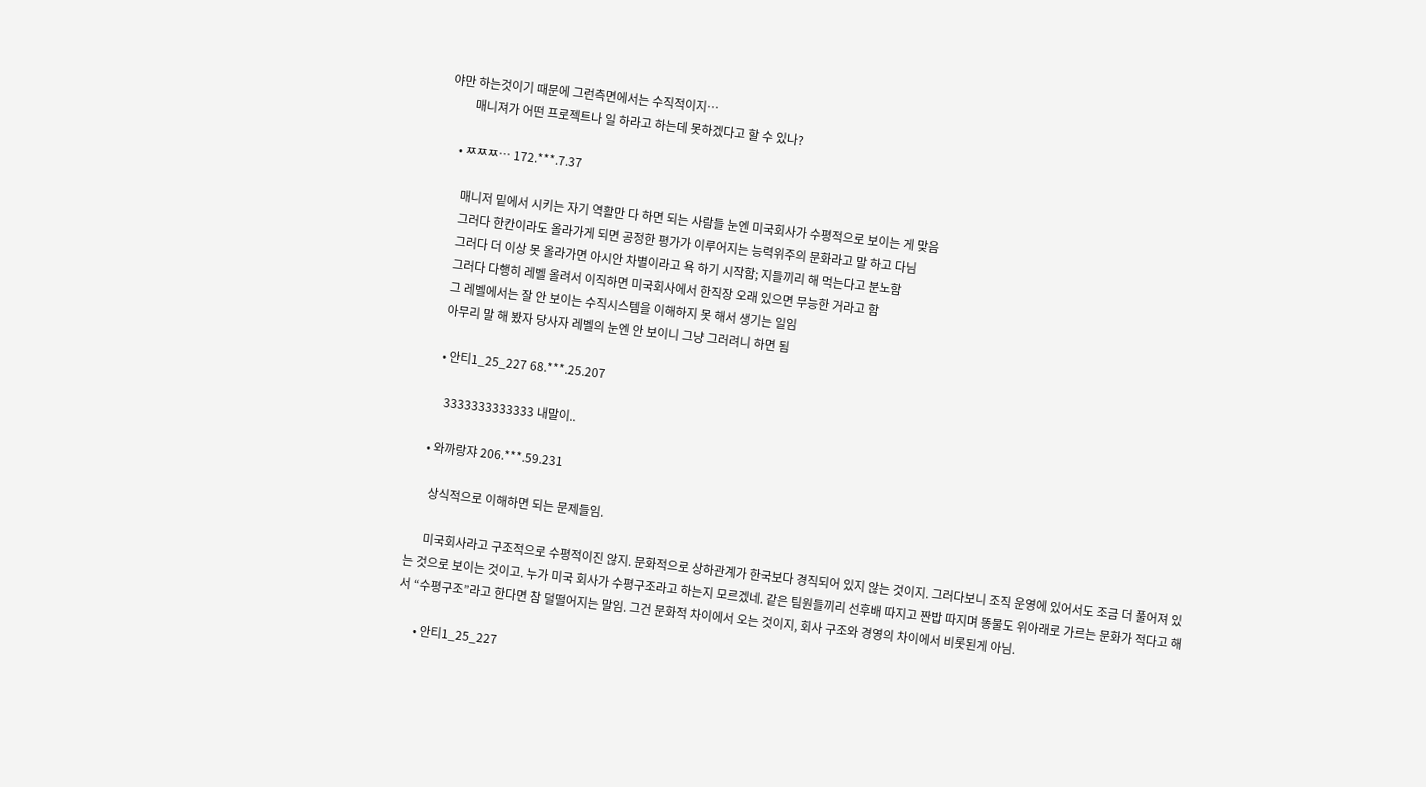야만 하는것이기 때문에 그런측면에서는 수직적이지…
        매니져가 어떤 프로젝트나 일 하라고 하는데 못하겠다고 할 수 있나?

    • ㅉㅉㅉ… 172.***.7.37

      매니저 밑에서 시키는 자기 역활만 다 하면 되는 사람들 눈엔 미국회사가 수평적으로 보이는 게 맞음
      그러다 한칸이라도 올라가게 되면 공정한 평가가 이루어지는 능력위주의 문화라고 말 하고 다님
      그러다 더 이상 못 올라가면 아시안 차별이라고 욕 하기 시작함; 지들끼리 해 먹는다고 분노함
      그러다 다행히 레벨 올려서 이직하면 미국회사에서 한직장 오래 있으면 무능한 거라고 함
      그 레벨에서는 잘 안 보이는 수직시스템을 이해하지 못 해서 생기는 일임
      아무리 말 해 봤자 당사자 레벨의 눈엔 안 보이니 그냥 그러려니 하면 됨

      • 안티1_25_227 68.***.25.207

        3333333333333 내말이..

    • 와까랑쟈 206.***.59.231

      상식적으로 이해하면 되는 문제들임.

      미국회사라고 구조적으로 수평적이진 않지. 문화적으로 상하관계가 한국보다 경직되어 있지 않는 것이지. 그러다보니 조직 운영에 있어서도 조금 더 풀어져 있는 것으로 보이는 것이고. 누가 미국 회사가 수평구조라고 하는지 모르겠네. 같은 팀원들끼리 선후배 따지고 짠밥 따지며 똥물도 위아래로 가르는 문화가 적다고 해서 “수평구조”라고 한다면 참 덜떨어지는 말임. 그건 문화적 차이에서 오는 것이지, 회사 구조와 경영의 차이에서 비롯된게 아님.

      • 안티1_25_227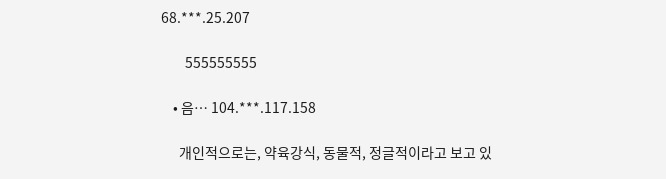68.***.25.207

        555555555

    • 음… 104.***.117.158

      개인적으로는, 약육강식, 동물적, 정글적이라고 보고 있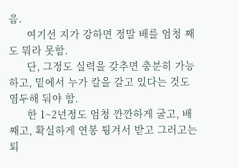음.
      여기선 지가 강하면 정말 배를 엄청 째도 뭐라 못함.
      단, 그정도 실력을 갖추면 충분히 가능하고, 밑에서 누가 칼을 갈고 있다는 것도 염두해 둬야 함.
      한 1~2년정도 엄청 깐깐하게 굴고, 배째고, 확실하게 연봉 튕겨서 받고 그러고는 퇴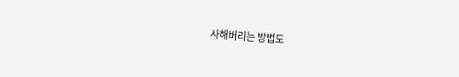사해버리는 방법도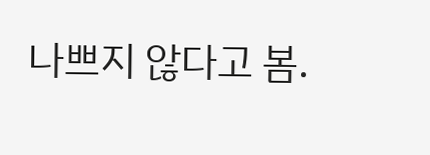나쁘지 않다고 봄.